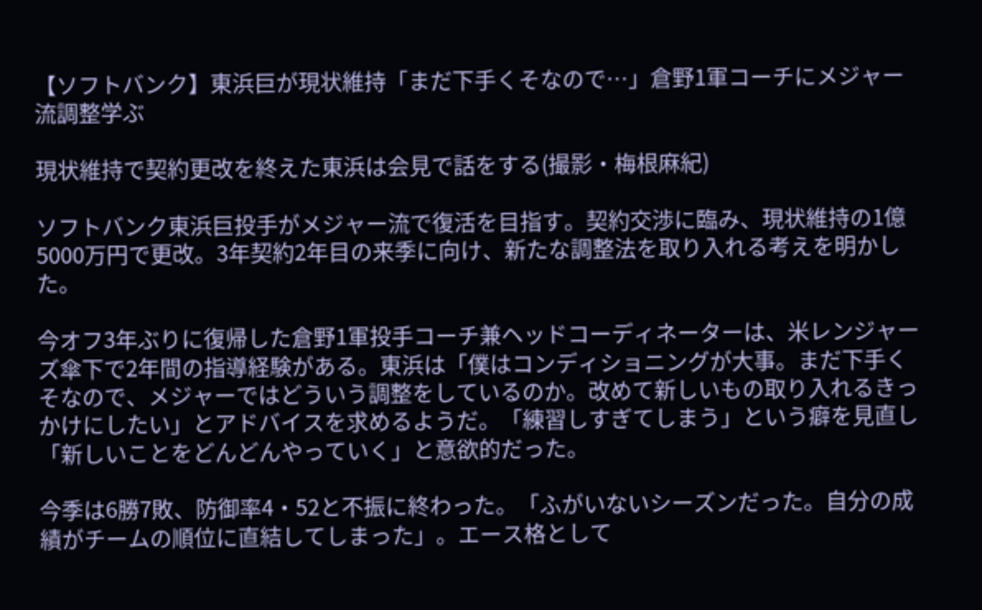【ソフトバンク】東浜巨が現状維持「まだ下手くそなので…」倉野1軍コーチにメジャー流調整学ぶ

現状維持で契約更改を終えた東浜は会見で話をする(撮影・梅根麻紀)

ソフトバンク東浜巨投手がメジャー流で復活を目指す。契約交渉に臨み、現状維持の1億5000万円で更改。3年契約2年目の来季に向け、新たな調整法を取り入れる考えを明かした。

今オフ3年ぶりに復帰した倉野1軍投手コーチ兼ヘッドコーディネーターは、米レンジャーズ傘下で2年間の指導経験がある。東浜は「僕はコンディショニングが大事。まだ下手くそなので、メジャーではどういう調整をしているのか。改めて新しいもの取り入れるきっかけにしたい」とアドバイスを求めるようだ。「練習しすぎてしまう」という癖を見直し「新しいことをどんどんやっていく」と意欲的だった。

今季は6勝7敗、防御率4・52と不振に終わった。「ふがいないシーズンだった。自分の成績がチームの順位に直結してしまった」。エース格として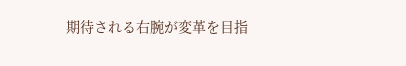期待される右腕が変革を目指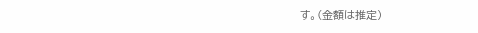す。(金額は推定)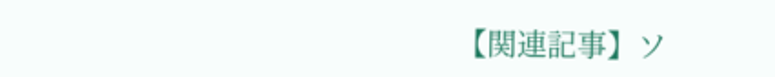【関連記事】ソ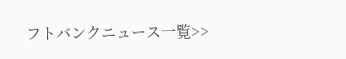フトバンクニュース一覧>>